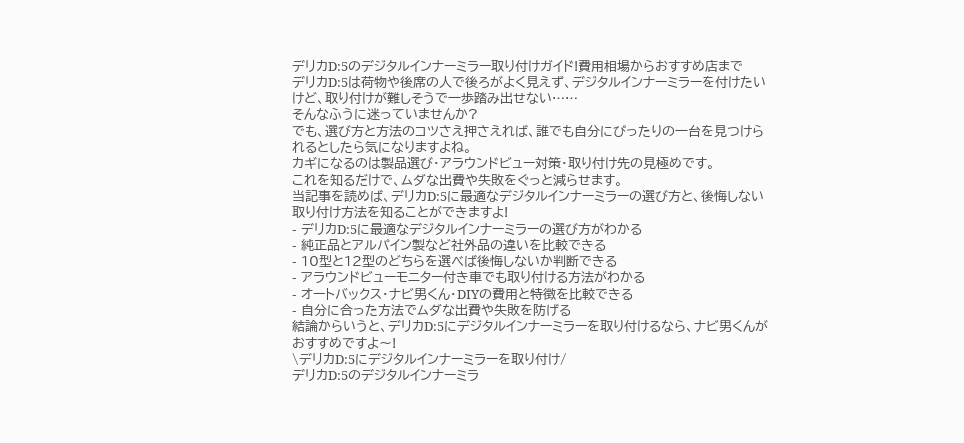デリカD:5のデジタルインナーミラー取り付けガイド!費用相場からおすすめ店まで
デリカD:5は荷物や後席の人で後ろがよく見えず、デジタルインナーミラーを付けたいけど、取り付けが難しそうで一歩踏み出せない……
そんなふうに迷っていませんか?
でも、選び方と方法のコツさえ押さえれば、誰でも自分にぴったりの一台を見つけられるとしたら気になりますよね。
カギになるのは製品選び・アラウンドビュー対策・取り付け先の見極めです。
これを知るだけで、ムダな出費や失敗をぐっと減らせます。
当記事を読めば、デリカD:5に最適なデジタルインナーミラーの選び方と、後悔しない取り付け方法を知ることができますよ!
- デリカD:5に最適なデジタルインナーミラーの選び方がわかる
- 純正品とアルパイン製など社外品の違いを比較できる
- 10型と12型のどちらを選べば後悔しないか判断できる
- アラウンドビューモニター付き車でも取り付ける方法がわかる
- オートバックス・ナビ男くん・DIYの費用と特徴を比較できる
- 自分に合った方法でムダな出費や失敗を防げる
結論からいうと、デリカD:5にデジタルインナーミラーを取り付けるなら、ナビ男くんがおすすめですよ〜!
\デリカD:5にデジタルインナーミラーを取り付け/
デリカD:5のデジタルインナーミラ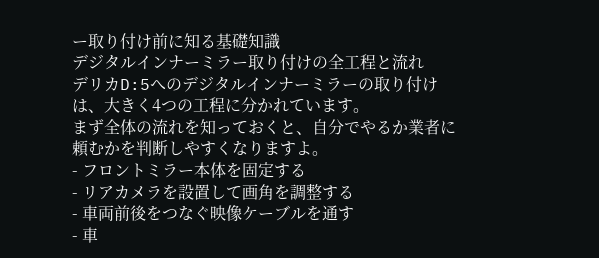ー取り付け前に知る基礎知識
デジタルインナーミラー取り付けの全工程と流れ
デリカD:5へのデジタルインナーミラーの取り付けは、大きく4つの工程に分かれています。
まず全体の流れを知っておくと、自分でやるか業者に頼むかを判断しやすくなりますよ。
- フロントミラー本体を固定する
- リアカメラを設置して画角を調整する
- 車両前後をつなぐ映像ケーブルを通す
- 車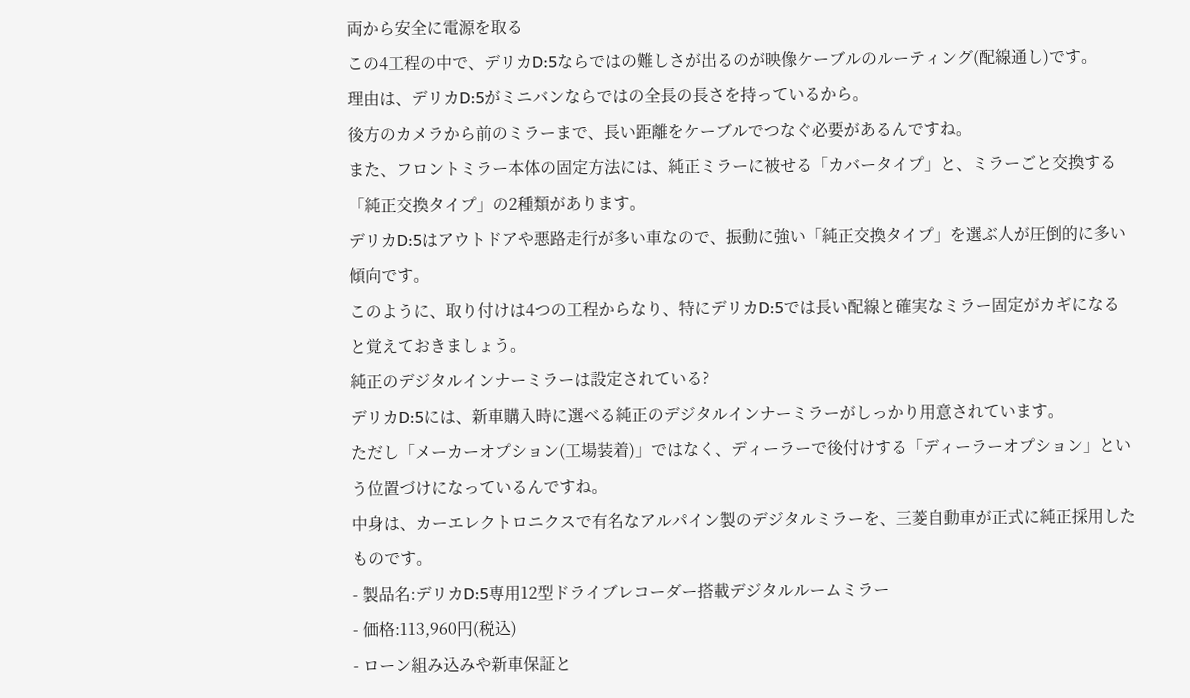両から安全に電源を取る
この4工程の中で、デリカD:5ならではの難しさが出るのが映像ケーブルのルーティング(配線通し)です。
理由は、デリカD:5がミニバンならではの全長の長さを持っているから。
後方のカメラから前のミラーまで、長い距離をケーブルでつなぐ必要があるんですね。
また、フロントミラー本体の固定方法には、純正ミラーに被せる「カバータイプ」と、ミラーごと交換する「純正交換タイプ」の2種類があります。
デリカD:5はアウトドアや悪路走行が多い車なので、振動に強い「純正交換タイプ」を選ぶ人が圧倒的に多い傾向です。
このように、取り付けは4つの工程からなり、特にデリカD:5では長い配線と確実なミラー固定がカギになると覚えておきましょう。
純正のデジタルインナーミラーは設定されている?
デリカD:5には、新車購入時に選べる純正のデジタルインナーミラーがしっかり用意されています。
ただし「メーカーオプション(工場装着)」ではなく、ディーラーで後付けする「ディーラーオプション」という位置づけになっているんですね。
中身は、カーエレクトロニクスで有名なアルパイン製のデジタルミラーを、三菱自動車が正式に純正採用したものです。
- 製品名:デリカD:5専用12型ドライブレコーダー搭載デジタルルームミラー
- 価格:113,960円(税込)
- ローン組み込みや新車保証と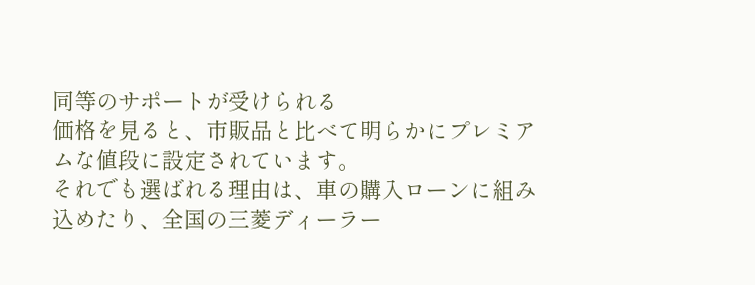同等のサポートが受けられる
価格を見ると、市販品と比べて明らかにプレミアムな値段に設定されています。
それでも選ばれる理由は、車の購入ローンに組み込めたり、全国の三菱ディーラー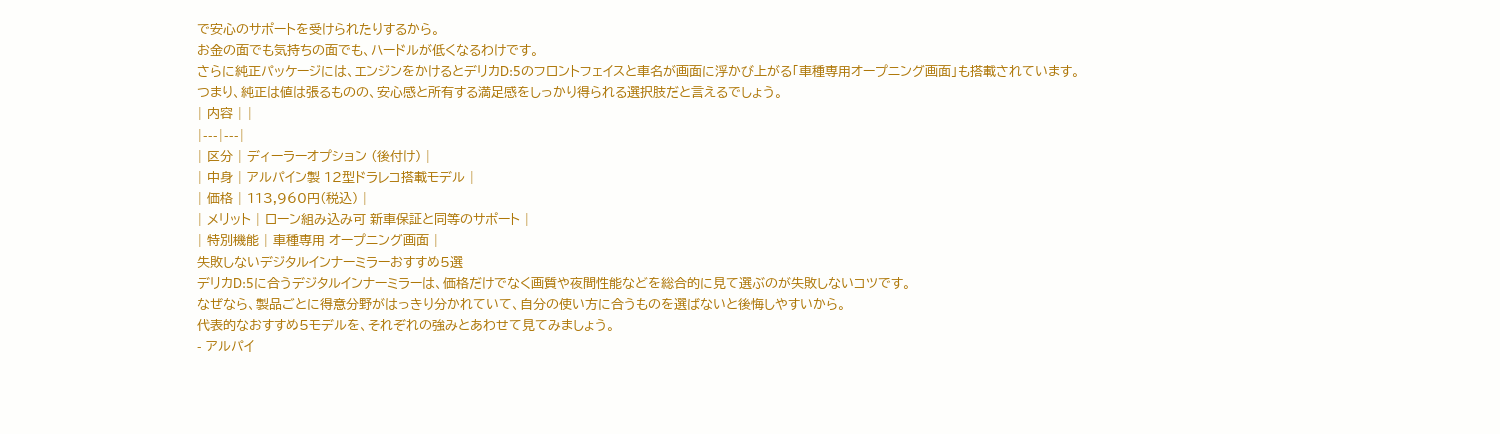で安心のサポートを受けられたりするから。
お金の面でも気持ちの面でも、ハードルが低くなるわけです。
さらに純正パッケージには、エンジンをかけるとデリカD:5のフロントフェイスと車名が画面に浮かび上がる「車種専用オープニング画面」も搭載されています。
つまり、純正は値は張るものの、安心感と所有する満足感をしっかり得られる選択肢だと言えるでしょう。
| 内容 | |
|---|---|
| 区分 | ディーラーオプション (後付け) |
| 中身 | アルパイン製 12型ドラレコ搭載モデル |
| 価格 | 113,960円(税込) |
| メリット | ローン組み込み可 新車保証と同等のサポート |
| 特別機能 | 車種専用 オープニング画面 |
失敗しないデジタルインナーミラーおすすめ5選
デリカD:5に合うデジタルインナーミラーは、価格だけでなく画質や夜間性能などを総合的に見て選ぶのが失敗しないコツです。
なぜなら、製品ごとに得意分野がはっきり分かれていて、自分の使い方に合うものを選ばないと後悔しやすいから。
代表的なおすすめ5モデルを、それぞれの強みとあわせて見てみましょう。
- アルパイ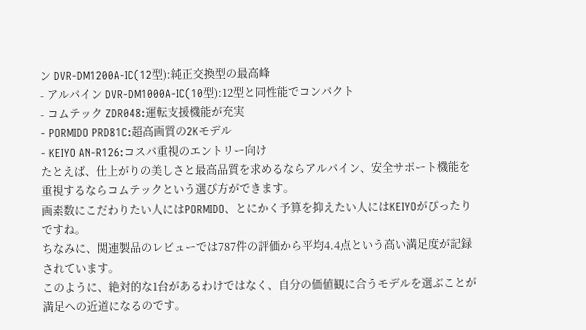ン DVR-DM1200A-IC(12型):純正交換型の最高峰
- アルパイン DVR-DM1000A-IC(10型):12型と同性能でコンパクト
- コムテック ZDR048:運転支援機能が充実
- PORMIDO PRD81C:超高画質の2Kモデル
- KEIYO AN-R126:コスパ重視のエントリー向け
たとえば、仕上がりの美しさと最高品質を求めるならアルパイン、安全サポート機能を重視するならコムテックという選び方ができます。
画素数にこだわりたい人にはPORMIDO、とにかく予算を抑えたい人にはKEIYOがぴったりですね。
ちなみに、関連製品のレビューでは787件の評価から平均4.4点という高い満足度が記録されています。
このように、絶対的な1台があるわけではなく、自分の価値観に合うモデルを選ぶことが満足への近道になるのです。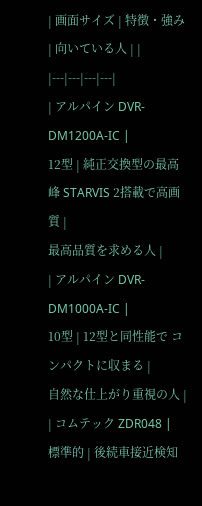| 画面サイズ | 特徴・強み | 向いている人 | |
|---|---|---|---|
| アルパイン DVR-DM1200A-IC |
12型 | 純正交換型の最高峰 STARVIS 2搭載で高画質 |
最高品質を求める人 |
| アルパイン DVR-DM1000A-IC |
10型 | 12型と同性能で コンパクトに収まる |
自然な仕上がり重視の人 |
| コムテック ZDR048 |
標準的 | 後続車接近検知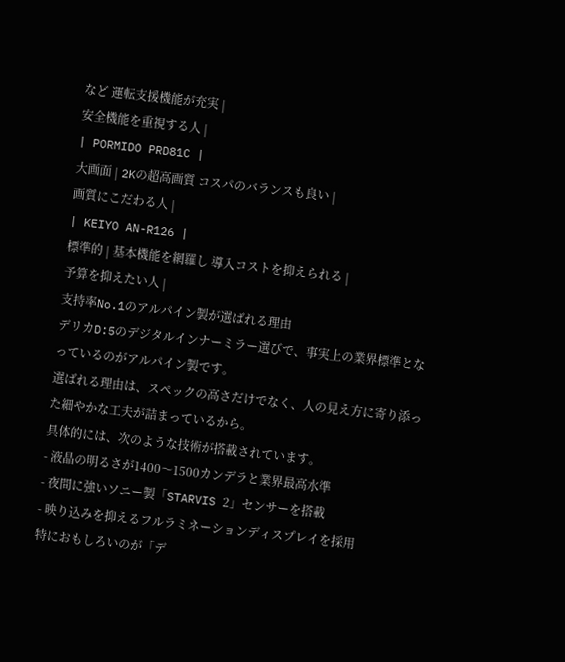など 運転支援機能が充実 |
安全機能を重視する人 |
| PORMIDO PRD81C |
大画面 | 2Kの超高画質 コスパのバランスも良い |
画質にこだわる人 |
| KEIYO AN-R126 |
標準的 | 基本機能を網羅し 導入コストを抑えられる |
予算を抑えたい人 |
支持率No.1のアルパイン製が選ばれる理由
デリカD:5のデジタルインナーミラー選びで、事実上の業界標準となっているのがアルパイン製です。
選ばれる理由は、スペックの高さだけでなく、人の見え方に寄り添った細やかな工夫が詰まっているから。
具体的には、次のような技術が搭載されています。
- 液晶の明るさが1400〜1500カンデラと業界最高水準
- 夜間に強いソニー製「STARVIS 2」センサーを搭載
- 映り込みを抑えるフルラミネーションディスプレイを採用
特におもしろいのが「デ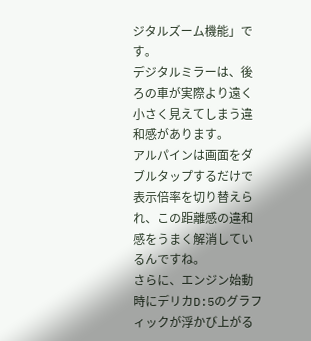ジタルズーム機能」です。
デジタルミラーは、後ろの車が実際より遠く小さく見えてしまう違和感があります。
アルパインは画面をダブルタップするだけで表示倍率を切り替えられ、この距離感の違和感をうまく解消しているんですね。
さらに、エンジン始動時にデリカD:5のグラフィックが浮かび上がる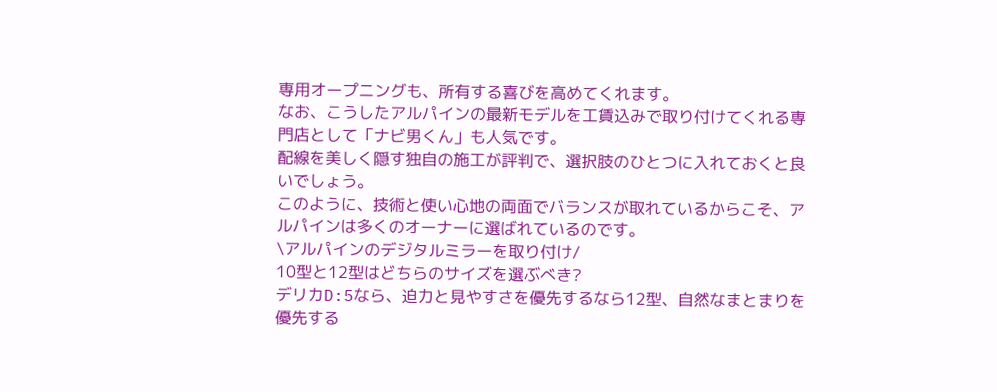専用オープニングも、所有する喜びを高めてくれます。
なお、こうしたアルパインの最新モデルを工賃込みで取り付けてくれる専門店として「ナビ男くん」も人気です。
配線を美しく隠す独自の施工が評判で、選択肢のひとつに入れておくと良いでしょう。
このように、技術と使い心地の両面でバランスが取れているからこそ、アルパインは多くのオーナーに選ばれているのです。
\アルパインのデジタルミラーを取り付け/
10型と12型はどちらのサイズを選ぶべき?
デリカD:5なら、迫力と見やすさを優先するなら12型、自然なまとまりを優先する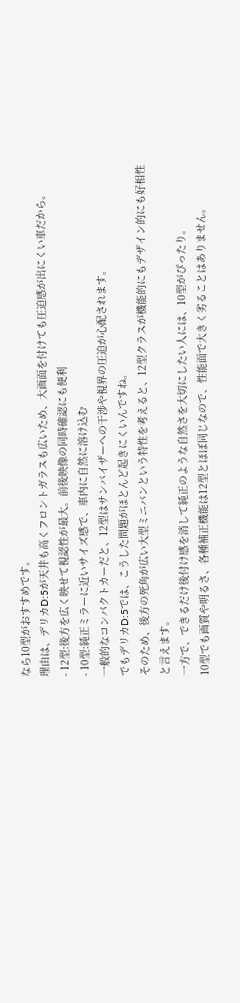なら10型がおすすめです。
理由は、デリカD:5が天井も高くフロントガラスも広いため、大画面を付けても圧迫感が出にくい車だから。
- 12型:後方を広く映せて視認性が最大。前後映像の同時確認にも便利
- 10型:純正ミラーに近いサイズ感で、車内に自然に溶け込む
一般的なコンパクトカーだと、12型はサンバイザーへの干渉や視界の圧迫が心配されます。
でもデリカD:5では、こうした問題がほとんど起きにくいんですね。
そのため、後方の死角が広い大型ミニバンという特性を考えると、12型クラスが機能的にもデザイン的にも好相性と言えます。
一方で、できるだけ後付け感を消して純正のような自然さを大切にしたい人には、10型がぴったり。
10型でも画質や明るさ、各種補正機能は12型とほぼ同じなので、性能面で大きく劣ることはありません。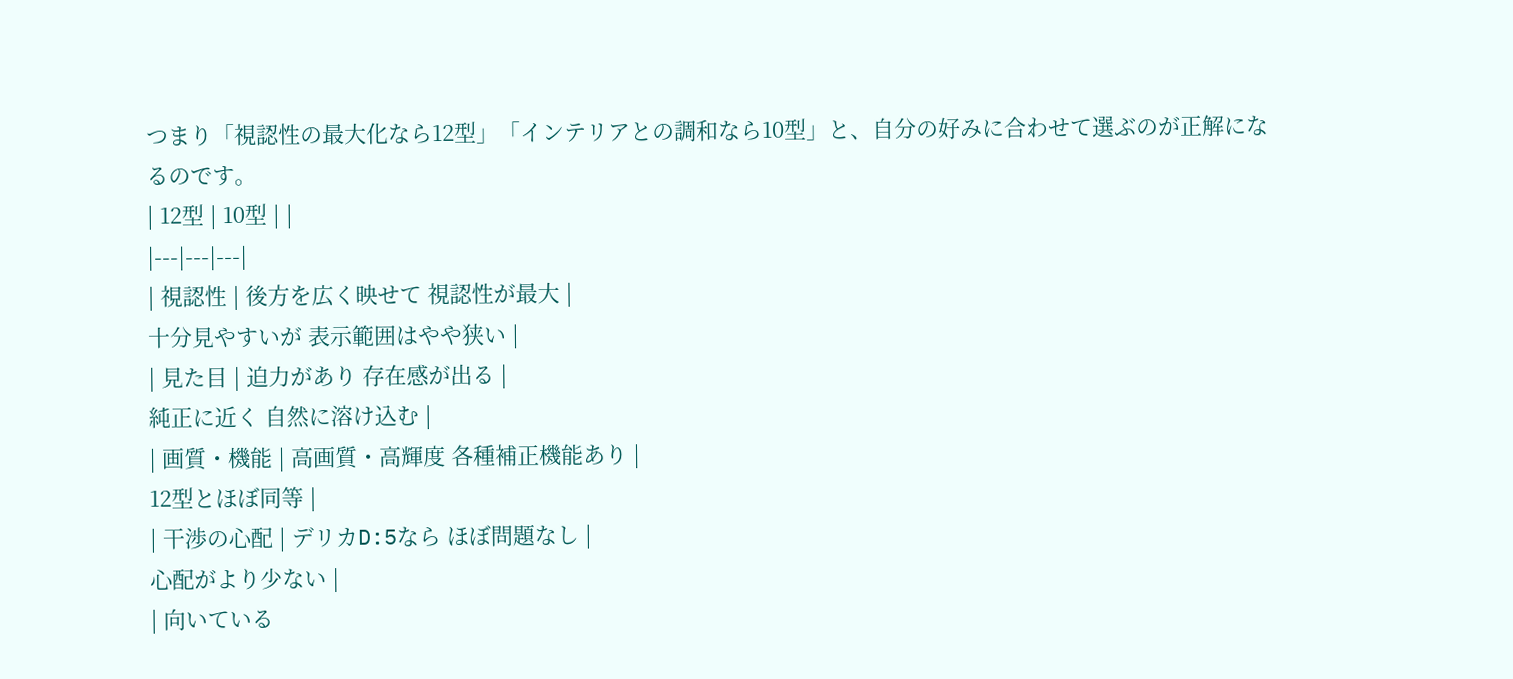つまり「視認性の最大化なら12型」「インテリアとの調和なら10型」と、自分の好みに合わせて選ぶのが正解になるのです。
| 12型 | 10型 | |
|---|---|---|
| 視認性 | 後方を広く映せて 視認性が最大 |
十分見やすいが 表示範囲はやや狭い |
| 見た目 | 迫力があり 存在感が出る |
純正に近く 自然に溶け込む |
| 画質・機能 | 高画質・高輝度 各種補正機能あり |
12型とほぼ同等 |
| 干渉の心配 | デリカD:5なら ほぼ問題なし |
心配がより少ない |
| 向いている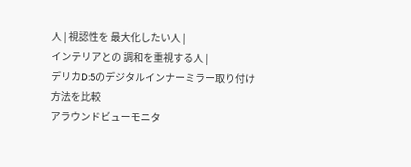人 | 視認性を 最大化したい人 |
インテリアとの 調和を重視する人 |
デリカD:5のデジタルインナーミラー取り付け方法を比較
アラウンドビューモニタ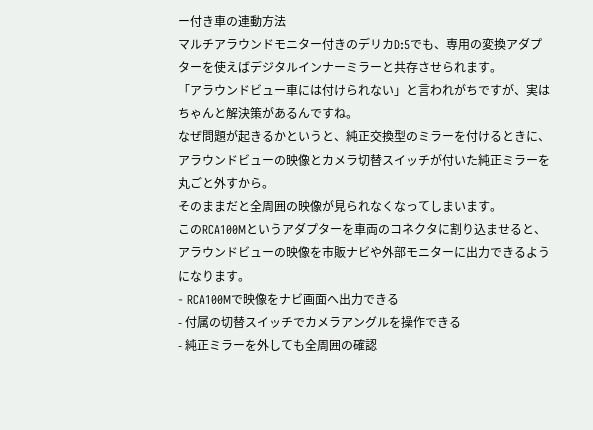ー付き車の連動方法
マルチアラウンドモニター付きのデリカD:5でも、専用の変換アダプターを使えばデジタルインナーミラーと共存させられます。
「アラウンドビュー車には付けられない」と言われがちですが、実はちゃんと解決策があるんですね。
なぜ問題が起きるかというと、純正交換型のミラーを付けるときに、アラウンドビューの映像とカメラ切替スイッチが付いた純正ミラーを丸ごと外すから。
そのままだと全周囲の映像が見られなくなってしまいます。
このRCA100Mというアダプターを車両のコネクタに割り込ませると、アラウンドビューの映像を市販ナビや外部モニターに出力できるようになります。
- RCA100Mで映像をナビ画面へ出力できる
- 付属の切替スイッチでカメラアングルを操作できる
- 純正ミラーを外しても全周囲の確認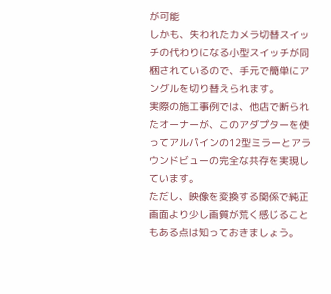が可能
しかも、失われたカメラ切替スイッチの代わりになる小型スイッチが同梱されているので、手元で簡単にアングルを切り替えられます。
実際の施工事例では、他店で断られたオーナーが、このアダプターを使ってアルパインの12型ミラーとアラウンドビューの完全な共存を実現しています。
ただし、映像を変換する関係で純正画面より少し画質が荒く感じることもある点は知っておきましょう。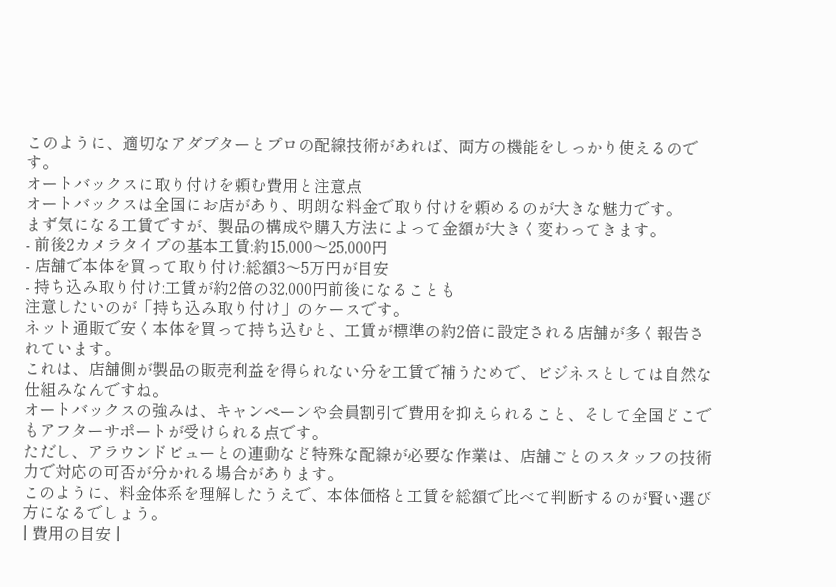このように、適切なアダプターとプロの配線技術があれば、両方の機能をしっかり使えるのです。
オートバックスに取り付けを頼む費用と注意点
オートバックスは全国にお店があり、明朗な料金で取り付けを頼めるのが大きな魅力です。
まず気になる工賃ですが、製品の構成や購入方法によって金額が大きく変わってきます。
- 前後2カメラタイプの基本工賃:約15,000〜25,000円
- 店舗で本体を買って取り付け:総額3〜5万円が目安
- 持ち込み取り付け:工賃が約2倍の32,000円前後になることも
注意したいのが「持ち込み取り付け」のケースです。
ネット通販で安く本体を買って持ち込むと、工賃が標準の約2倍に設定される店舗が多く報告されています。
これは、店舗側が製品の販売利益を得られない分を工賃で補うためで、ビジネスとしては自然な仕組みなんですね。
オートバックスの強みは、キャンペーンや会員割引で費用を抑えられること、そして全国どこでもアフターサポートが受けられる点です。
ただし、アラウンドビューとの連動など特殊な配線が必要な作業は、店舗ごとのスタッフの技術力で対応の可否が分かれる場合があります。
このように、料金体系を理解したうえで、本体価格と工賃を総額で比べて判断するのが賢い選び方になるでしょう。
| 費用の目安 |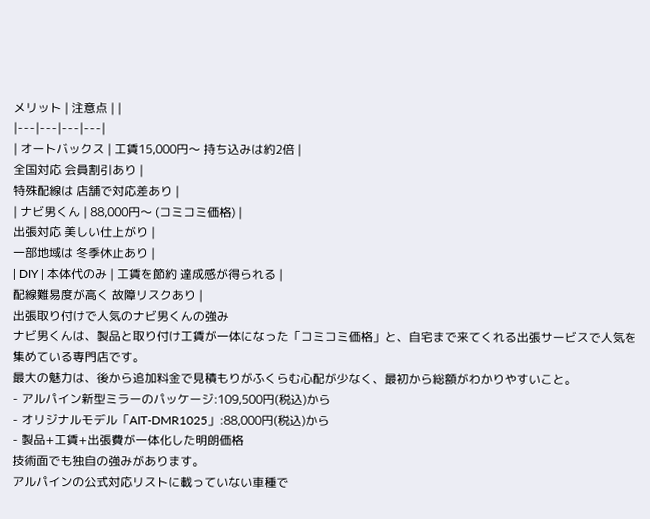メリット | 注意点 | |
|---|---|---|---|
| オートバックス | 工賃15,000円〜 持ち込みは約2倍 |
全国対応 会員割引あり |
特殊配線は 店舗で対応差あり |
| ナビ男くん | 88,000円〜 (コミコミ価格) |
出張対応 美しい仕上がり |
一部地域は 冬季休止あり |
| DIY | 本体代のみ | 工賃を節約 達成感が得られる |
配線難易度が高く 故障リスクあり |
出張取り付けで人気のナビ男くんの強み
ナビ男くんは、製品と取り付け工賃が一体になった「コミコミ価格」と、自宅まで来てくれる出張サービスで人気を集めている専門店です。
最大の魅力は、後から追加料金で見積もりがふくらむ心配が少なく、最初から総額がわかりやすいこと。
- アルパイン新型ミラーのパッケージ:109,500円(税込)から
- オリジナルモデル「AIT-DMR1025」:88,000円(税込)から
- 製品+工賃+出張費が一体化した明朗価格
技術面でも独自の強みがあります。
アルパインの公式対応リストに載っていない車種で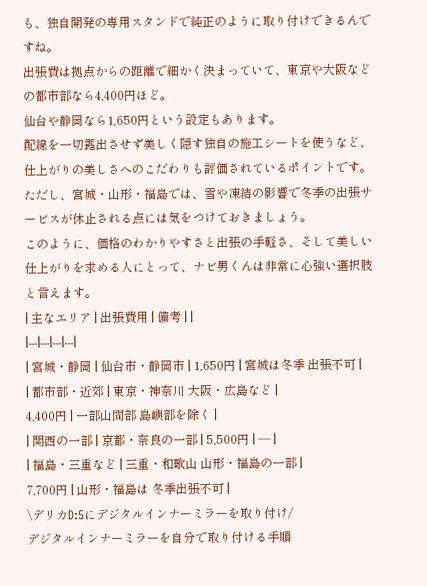も、独自開発の専用スタンドで純正のように取り付けできるんですね。
出張費は拠点からの距離で細かく決まっていて、東京や大阪などの都市部なら4,400円ほど。
仙台や静岡なら1,650円という設定もあります。
配線を一切露出させず美しく隠す独自の施工シートを使うなど、仕上がりの美しさへのこだわりも評価されているポイントです。
ただし、宮城・山形・福島では、雪や凍結の影響で冬季の出張サービスが休止される点には気をつけておきましょう。
このように、価格のわかりやすさと出張の手軽さ、そして美しい仕上がりを求める人にとって、ナビ男くんは非常に心強い選択肢と言えます。
| 主なエリア | 出張費用 | 備考 | |
|---|---|---|---|
| 宮城・静岡 | 仙台市・静岡市 | 1,650円 | 宮城は冬季 出張不可 |
| 都市部・近郊 | 東京・神奈川 大阪・広島など |
4,400円 | 一部山間部 島嶼部を除く |
| 関西の一部 | 京都・奈良の一部 | 5,500円 | ― |
| 福島・三重など | 三重・和歌山 山形・福島の一部 |
7,700円 | 山形・福島は 冬季出張不可 |
\デリカD:5にデジタルインナーミラーを取り付け/
デジタルインナーミラーを自分で取り付ける手順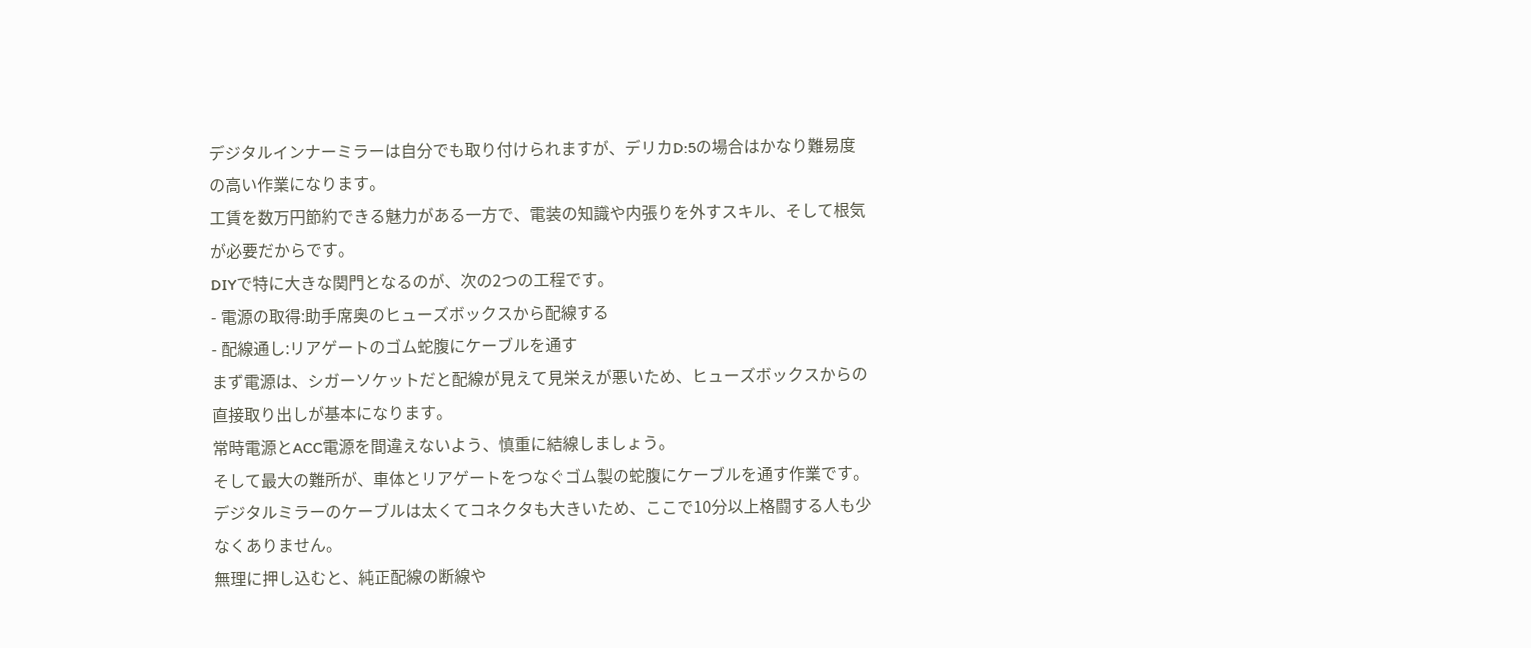デジタルインナーミラーは自分でも取り付けられますが、デリカD:5の場合はかなり難易度の高い作業になります。
工賃を数万円節約できる魅力がある一方で、電装の知識や内張りを外すスキル、そして根気が必要だからです。
DIYで特に大きな関門となるのが、次の2つの工程です。
- 電源の取得:助手席奥のヒューズボックスから配線する
- 配線通し:リアゲートのゴム蛇腹にケーブルを通す
まず電源は、シガーソケットだと配線が見えて見栄えが悪いため、ヒューズボックスからの直接取り出しが基本になります。
常時電源とACC電源を間違えないよう、慎重に結線しましょう。
そして最大の難所が、車体とリアゲートをつなぐゴム製の蛇腹にケーブルを通す作業です。
デジタルミラーのケーブルは太くてコネクタも大きいため、ここで10分以上格闘する人も少なくありません。
無理に押し込むと、純正配線の断線や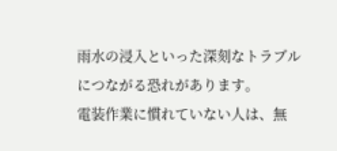雨水の浸入といった深刻なトラブルにつながる恐れがあります。
電装作業に慣れていない人は、無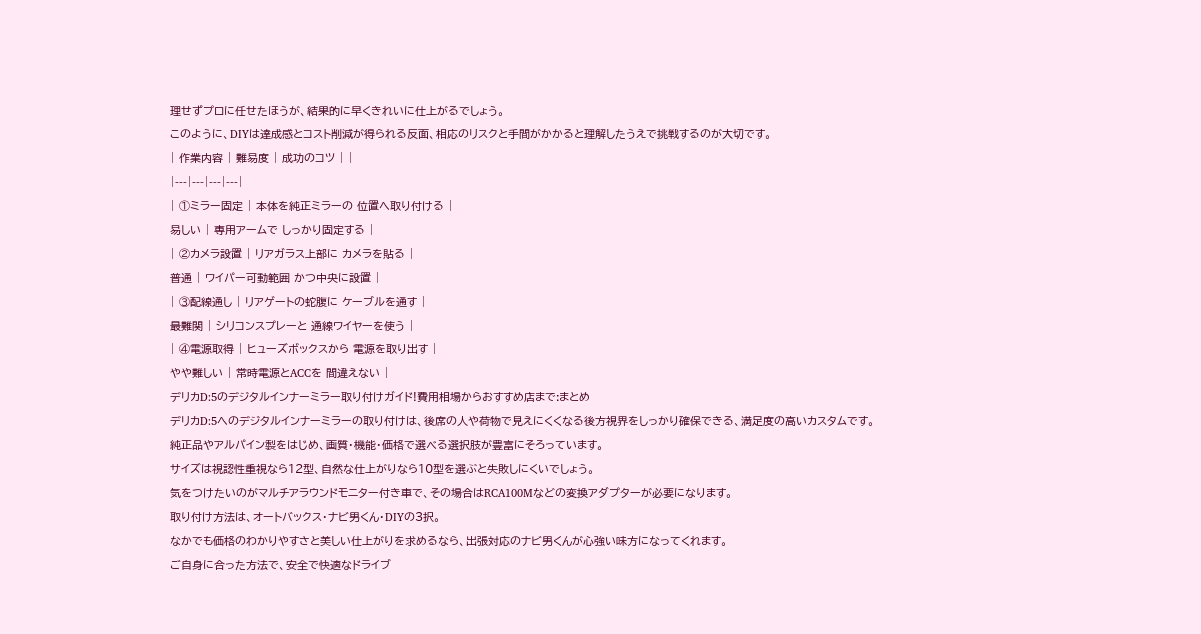理せずプロに任せたほうが、結果的に早くきれいに仕上がるでしょう。
このように、DIYは達成感とコスト削減が得られる反面、相応のリスクと手間がかかると理解したうえで挑戦するのが大切です。
| 作業内容 | 難易度 | 成功のコツ | |
|---|---|---|---|
| ①ミラー固定 | 本体を純正ミラーの 位置へ取り付ける |
易しい | 専用アームで しっかり固定する |
| ②カメラ設置 | リアガラス上部に カメラを貼る |
普通 | ワイパー可動範囲 かつ中央に設置 |
| ③配線通し | リアゲートの蛇腹に ケーブルを通す |
最難関 | シリコンスプレーと 通線ワイヤーを使う |
| ④電源取得 | ヒューズボックスから 電源を取り出す |
やや難しい | 常時電源とACCを 間違えない |
デリカD:5のデジタルインナーミラー取り付けガイド!費用相場からおすすめ店まで:まとめ
デリカD:5へのデジタルインナーミラーの取り付けは、後席の人や荷物で見えにくくなる後方視界をしっかり確保できる、満足度の高いカスタムです。
純正品やアルパイン製をはじめ、画質・機能・価格で選べる選択肢が豊富にそろっています。
サイズは視認性重視なら12型、自然な仕上がりなら10型を選ぶと失敗しにくいでしょう。
気をつけたいのがマルチアラウンドモニター付き車で、その場合はRCA100Mなどの変換アダプターが必要になります。
取り付け方法は、オートバックス・ナビ男くん・DIYの3択。
なかでも価格のわかりやすさと美しい仕上がりを求めるなら、出張対応のナビ男くんが心強い味方になってくれます。
ご自身に合った方法で、安全で快適なドライブ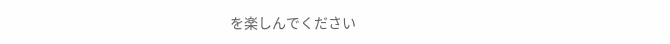を楽しんでください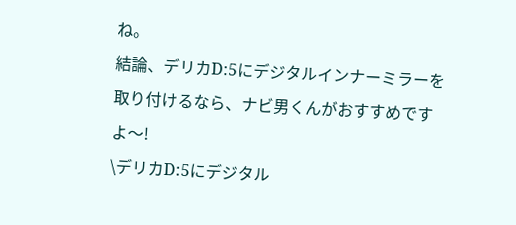ね。
結論、デリカD:5にデジタルインナーミラーを取り付けるなら、ナビ男くんがおすすめですよ〜!
\デリカD:5にデジタル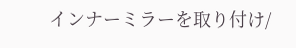インナーミラーを取り付け/